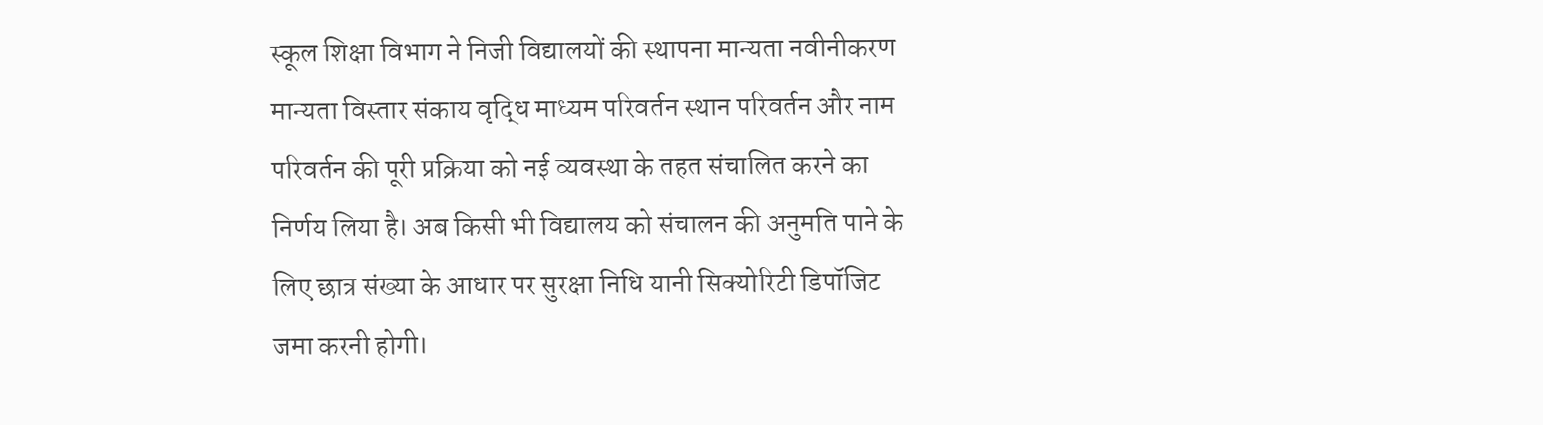स्कूल शिक्षा विभाग ने निजी विद्यालयों की स्थापना मान्यता नवीनीकरण मान्यता विस्तार संकाय वृद्धि माध्यम परिवर्तन स्थान परिवर्तन और नाम परिवर्तन की पूरी प्रक्रिया को नई व्यवस्था के तहत संचालित करने का निर्णय लिया है। अब किसी भी विद्यालय को संचालन की अनुमति पाने के लिए छात्र संख्या के आधार पर सुरक्षा निधि यानी सिक्योरिटी डिपॉजिट जमा करनी होगी।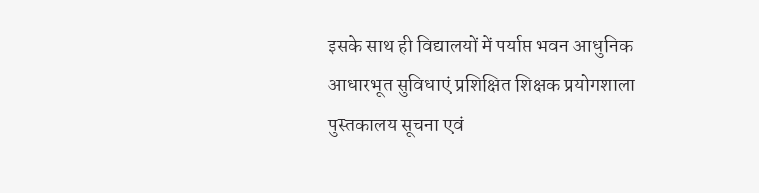इसके साथ ही विद्यालयों में पर्याप्त भवन आधुनिक आधारभूत सुविधाएं प्रशिक्षित शिक्षक प्रयोगशाला पुस्तकालय सूचना एवं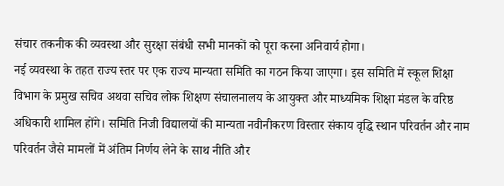संचार तकनीक की व्यवस्था और सुरक्षा संबंधी सभी मानकों को पूरा करना अनिवार्य होगा।
नई व्यवस्था के तहत राज्य स्तर पर एक राज्य मान्यता समिति का गठन किया जाएगा। इस समिति में स्कूल शिक्षा विभाग के प्रमुख सचिव अथवा सचिव लोक शिक्षण संचालनालय के आयुक्त और माध्यमिक शिक्षा मंडल के वरिष्ठ अधिकारी शामिल होंगे। समिति निजी विद्यालयों की मान्यता नवीनीकरण विस्तार संकाय वृद्धि स्थान परिवर्तन और नाम परिवर्तन जैसे मामलों में अंतिम निर्णय लेने के साथ नीति और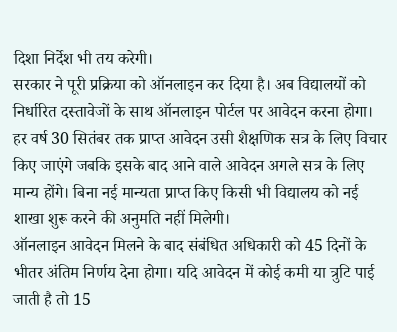दिशा निर्देश भी तय करेगी।
सरकार ने पूरी प्रक्रिया को ऑनलाइन कर दिया है। अब विद्यालयों को निर्धारित दस्तावेजों के साथ ऑनलाइन पोर्टल पर आवेदन करना होगा। हर वर्ष 30 सितंबर तक प्राप्त आवेदन उसी शैक्षणिक सत्र के लिए विचार किए जाएंगे जबकि इसके बाद आने वाले आवेदन अगले सत्र के लिए मान्य होंगे। बिना नई मान्यता प्राप्त किए किसी भी विद्यालय को नई शाखा शुरू करने की अनुमति नहीं मिलेगी।
ऑनलाइन आवेदन मिलने के बाद संबंधित अधिकारी को 45 दिनों के भीतर अंतिम निर्णय देना होगा। यदि आवेदन में कोई कमी या त्रुटि पाई जाती है तो 15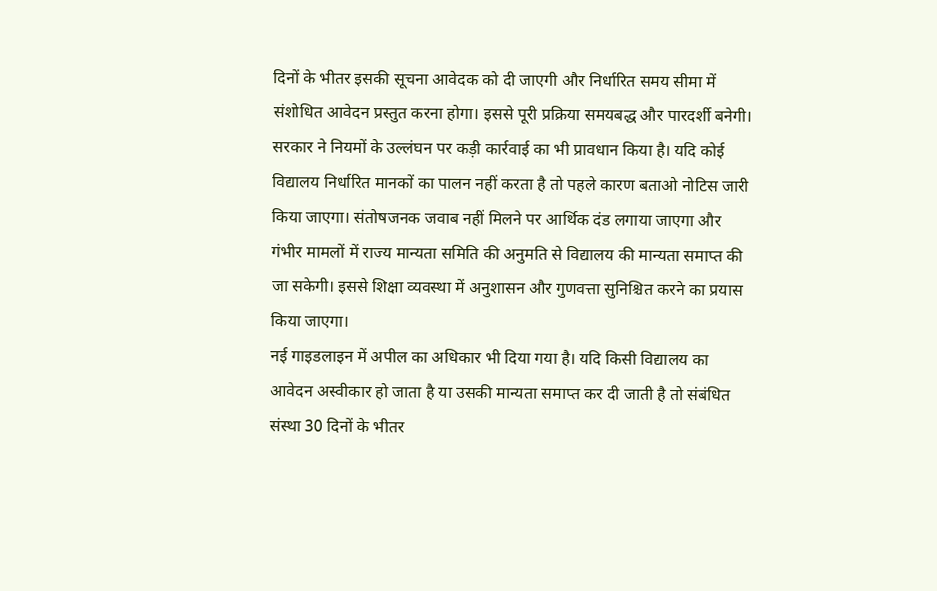दिनों के भीतर इसकी सूचना आवेदक को दी जाएगी और निर्धारित समय सीमा में संशोधित आवेदन प्रस्तुत करना होगा। इससे पूरी प्रक्रिया समयबद्ध और पारदर्शी बनेगी।
सरकार ने नियमों के उल्लंघन पर कड़ी कार्रवाई का भी प्रावधान किया है। यदि कोई विद्यालय निर्धारित मानकों का पालन नहीं करता है तो पहले कारण बताओ नोटिस जारी किया जाएगा। संतोषजनक जवाब नहीं मिलने पर आर्थिक दंड लगाया जाएगा और गंभीर मामलों में राज्य मान्यता समिति की अनुमति से विद्यालय की मान्यता समाप्त की जा सकेगी। इससे शिक्षा व्यवस्था में अनुशासन और गुणवत्ता सुनिश्चित करने का प्रयास किया जाएगा।
नई गाइडलाइन में अपील का अधिकार भी दिया गया है। यदि किसी विद्यालय का आवेदन अस्वीकार हो जाता है या उसकी मान्यता समाप्त कर दी जाती है तो संबंधित संस्था 30 दिनों के भीतर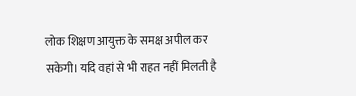लोक शिक्षण आयुक्त के समक्ष अपील कर सकेगी। यदि वहां से भी राहत नहीं मिलती है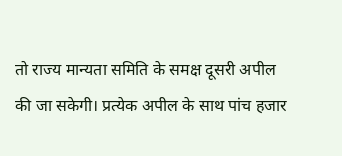तो राज्य मान्यता समिति के समक्ष दूसरी अपील की जा सकेगी। प्रत्येक अपील के साथ पांच हजार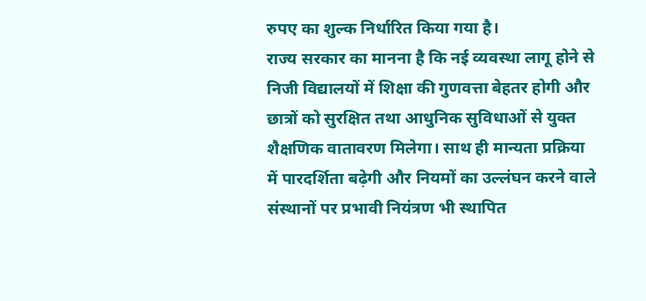रुपए का शुल्क निर्धारित किया गया है।
राज्य सरकार का मानना है कि नई व्यवस्था लागू होने से निजी विद्यालयों में शिक्षा की गुणवत्ता बेहतर होगी और छात्रों को सुरक्षित तथा आधुनिक सुविधाओं से युक्त शैक्षणिक वातावरण मिलेगा। साथ ही मान्यता प्रक्रिया में पारदर्शिता बढ़ेगी और नियमों का उल्लंघन करने वाले संस्थानों पर प्रभावी नियंत्रण भी स्थापित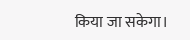किया जा सकेगा।